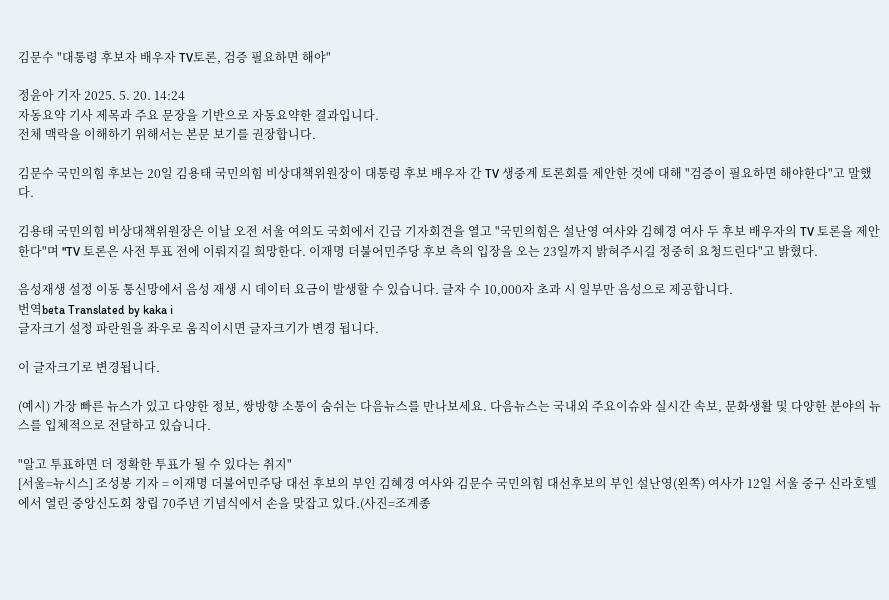김문수 "대통령 후보자 배우자 TV토론, 검증 필요하면 해야"

정윤아 기자 2025. 5. 20. 14:24
자동요약 기사 제목과 주요 문장을 기반으로 자동요약한 결과입니다.
전체 맥락을 이해하기 위해서는 본문 보기를 권장합니다.

김문수 국민의힘 후보는 20일 김용태 국민의힘 비상대책위원장이 대통령 후보 배우자 간 TV 생중계 토론회를 제안한 것에 대해 "검증이 필요하면 해야한다"고 말했다.

김용태 국민의힘 비상대책위원장은 이날 오전 서울 여의도 국회에서 긴급 기자회견을 열고 "국민의힘은 설난영 여사와 김혜경 여사 두 후보 배우자의 TV 토론을 제안한다"며 "TV 토론은 사전 투표 전에 이뤄지길 희망한다. 이재명 더불어민주당 후보 측의 입장을 오는 23일까지 밝혀주시길 정중히 요청드린다"고 밝혔다.

음성재생 설정 이동 통신망에서 음성 재생 시 데이터 요금이 발생할 수 있습니다. 글자 수 10,000자 초과 시 일부만 음성으로 제공합니다.
번역beta Translated by kaka i
글자크기 설정 파란원을 좌우로 움직이시면 글자크기가 변경 됩니다.

이 글자크기로 변경됩니다.

(예시) 가장 빠른 뉴스가 있고 다양한 정보, 쌍방향 소통이 숨쉬는 다음뉴스를 만나보세요. 다음뉴스는 국내외 주요이슈와 실시간 속보, 문화생활 및 다양한 분야의 뉴스를 입체적으로 전달하고 있습니다.

"알고 투표하면 더 정확한 투표가 될 수 있다는 취지"
[서울=뉴시스] 조성봉 기자 = 이재명 더불어민주당 대선 후보의 부인 김혜경 여사와 김문수 국민의힘 대선후보의 부인 설난영(왼쪽) 여사가 12일 서울 중구 신라호텔에서 열린 중앙신도회 창립 70주년 기념식에서 손을 맞잡고 있다.(사진=조계종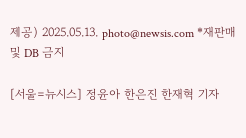제공) 2025.05.13. photo@newsis.com *재판매 및 DB 금지

[서울=뉴시스] 정윤아 한은진 한재혁 기자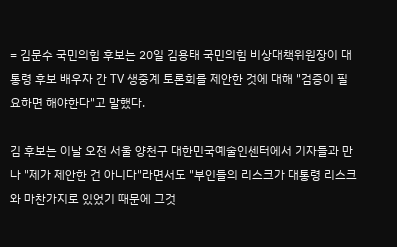= 김문수 국민의힘 후보는 20일 김용태 국민의힘 비상대책위원장이 대통령 후보 배우자 간 TV 생중계 토론회를 제안한 것에 대해 "검증이 필요하면 해야한다"고 말했다.

김 후보는 이날 오전 서울 양천구 대한민국예술인센터에서 기자들과 만나 "제가 제안한 건 아니다"라면서도 "부인들의 리스크가 대통령 리스크와 마찬가지로 있었기 때문에 그것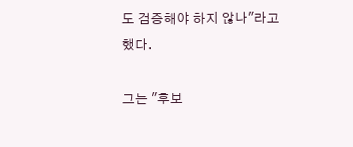도 검증해야 하지 않나"라고 했다.

그는 "후보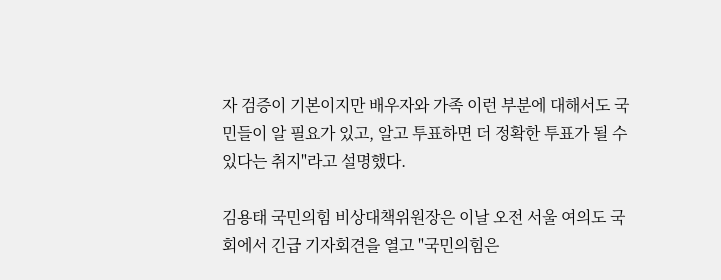자 검증이 기본이지만 배우자와 가족 이런 부분에 대해서도 국민들이 알 필요가 있고, 알고 투표하면 더 정확한 투표가 될 수 있다는 취지"라고 설명했다.

김용태 국민의힘 비상대책위원장은 이날 오전 서울 여의도 국회에서 긴급 기자회견을 열고 "국민의힘은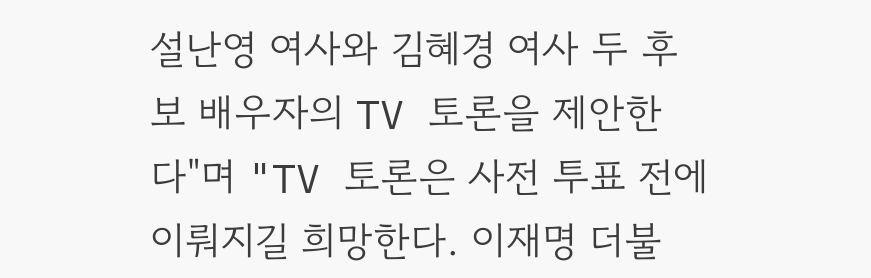설난영 여사와 김혜경 여사 두 후보 배우자의 TV 토론을 제안한다"며 "TV 토론은 사전 투표 전에 이뤄지길 희망한다. 이재명 더불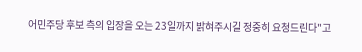어민주당 후보 측의 입장을 오는 23일까지 밝혀주시길 정중히 요청드린다"고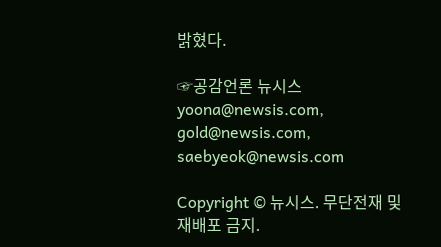밝혔다.

☞공감언론 뉴시스 yoona@newsis.com, gold@newsis.com, saebyeok@newsis.com

Copyright © 뉴시스. 무단전재 및 재배포 금지.